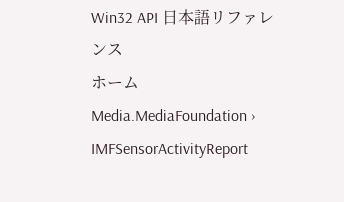Win32 API 日本語リファレンス
ホームMedia.MediaFoundation › IMFSensorActivityReport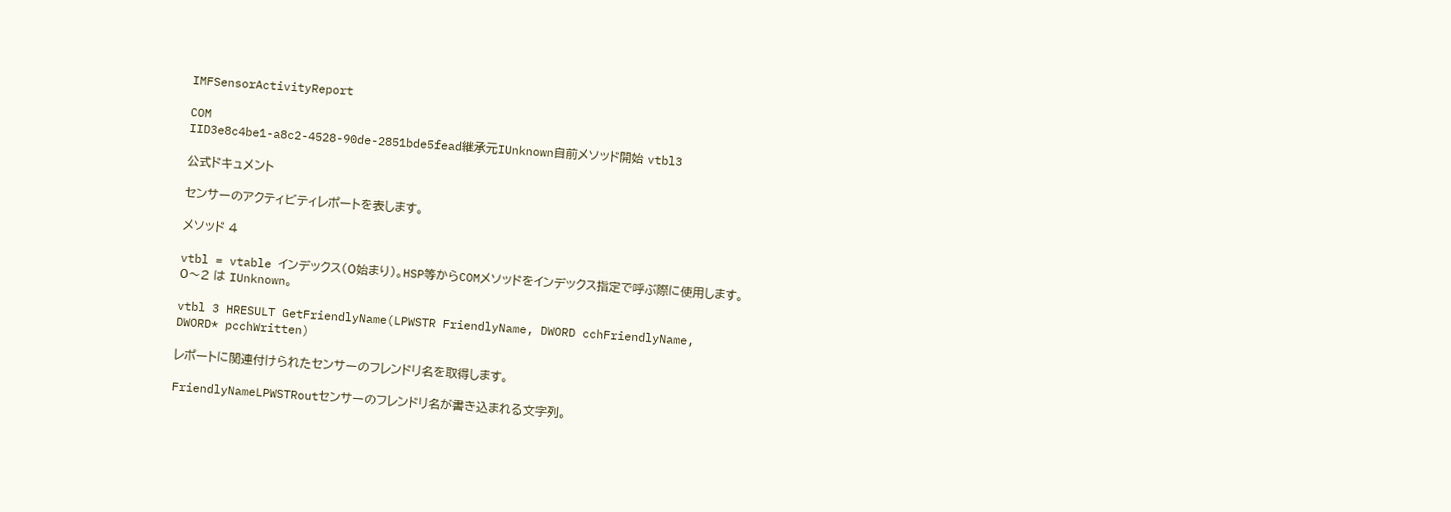IMFSensorActivityReport

COM
IID3e8c4be1-a8c2-4528-90de-2851bde5fead継承元IUnknown自前メソッド開始 vtbl3

公式ドキュメント

センサーのアクティビティレポートを表します。

メソッド 4

vtbl = vtable インデックス(0始まり)。HSP等からCOMメソッドをインデックス指定で呼ぶ際に使用します。0〜2 は IUnknown。

vtbl 3 HRESULT GetFriendlyName(LPWSTR FriendlyName, DWORD cchFriendlyName, DWORD* pcchWritten)

レポートに関連付けられたセンサーのフレンドリ名を取得します。

FriendlyNameLPWSTRoutセンサーのフレンドリ名が書き込まれる文字列。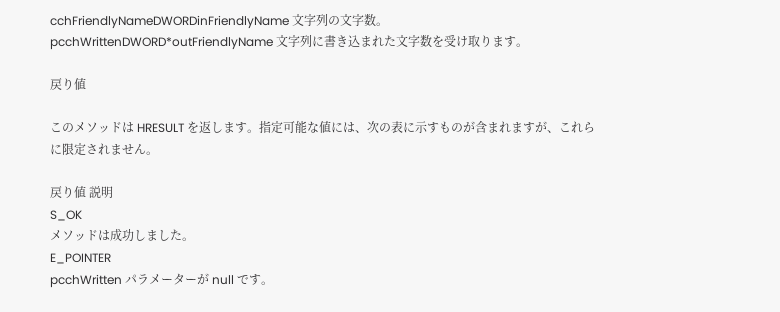cchFriendlyNameDWORDinFriendlyName 文字列の文字数。
pcchWrittenDWORD*outFriendlyName 文字列に書き込まれた文字数を受け取ります。

戻り値

このメソッドは HRESULT を返します。指定可能な値には、次の表に示すものが含まれますが、これらに限定されません。

戻り値 説明
S_OK
メソッドは成功しました。
E_POINTER
pcchWritten パラメーターが null です。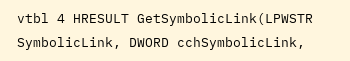vtbl 4 HRESULT GetSymbolicLink(LPWSTR SymbolicLink, DWORD cchSymbolicLink,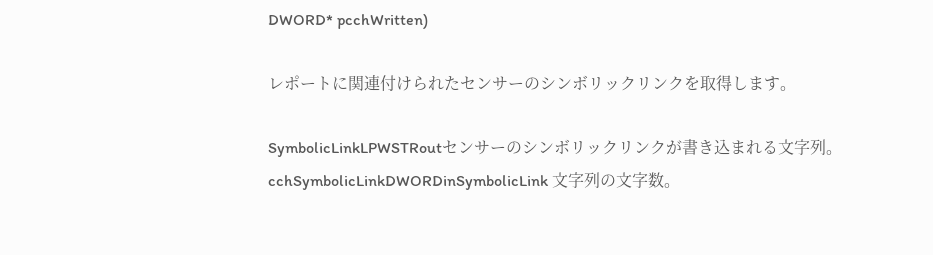DWORD* pcchWritten)

レポートに関連付けられたセンサーのシンボリックリンクを取得します。

SymbolicLinkLPWSTRoutセンサーのシンボリックリンクが書き込まれる文字列。
cchSymbolicLinkDWORDinSymbolicLink 文字列の文字数。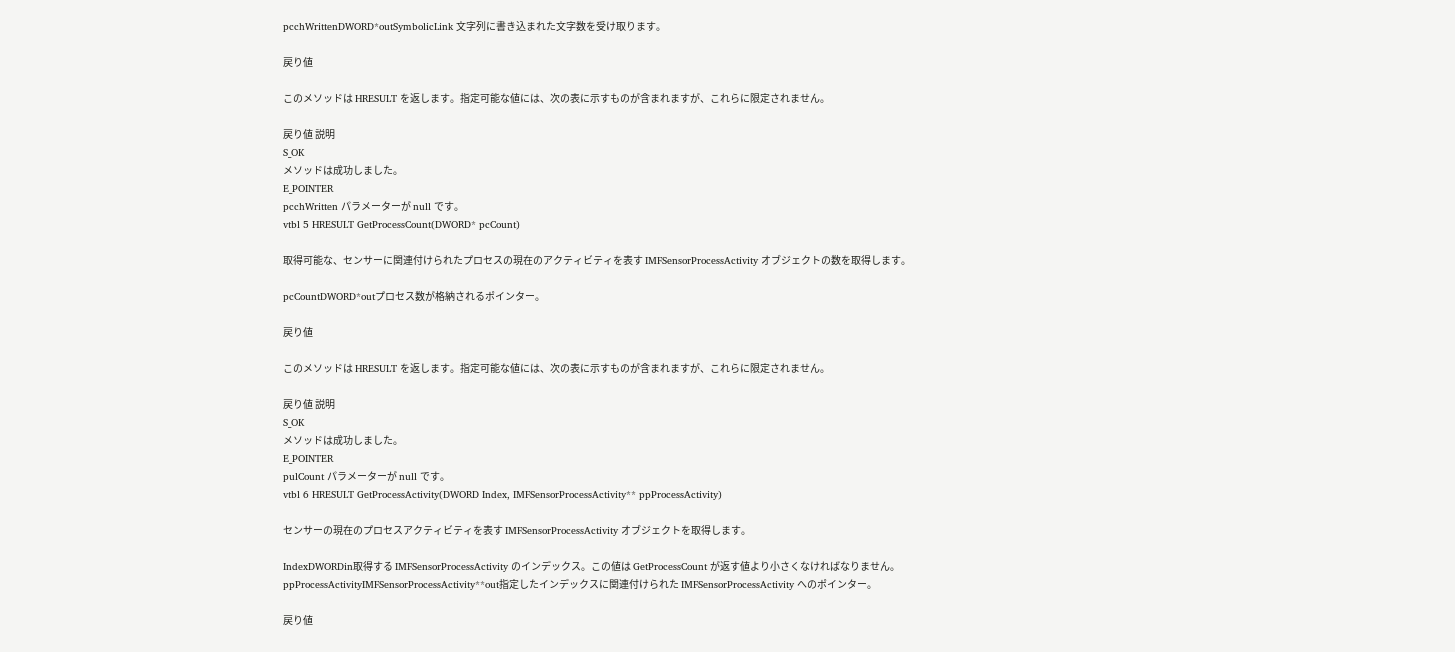pcchWrittenDWORD*outSymbolicLink 文字列に書き込まれた文字数を受け取ります。

戻り値

このメソッドは HRESULT を返します。指定可能な値には、次の表に示すものが含まれますが、これらに限定されません。

戻り値 説明
S_OK
メソッドは成功しました。
E_POINTER
pcchWritten パラメーターが null です。
vtbl 5 HRESULT GetProcessCount(DWORD* pcCount)

取得可能な、センサーに関連付けられたプロセスの現在のアクティビティを表す IMFSensorProcessActivity オブジェクトの数を取得します。

pcCountDWORD*outプロセス数が格納されるポインター。

戻り値

このメソッドは HRESULT を返します。指定可能な値には、次の表に示すものが含まれますが、これらに限定されません。

戻り値 説明
S_OK
メソッドは成功しました。
E_POINTER
pulCount パラメーターが null です。
vtbl 6 HRESULT GetProcessActivity(DWORD Index, IMFSensorProcessActivity** ppProcessActivity)

センサーの現在のプロセスアクティビティを表す IMFSensorProcessActivity オブジェクトを取得します。

IndexDWORDin取得する IMFSensorProcessActivity のインデックス。この値は GetProcessCount が返す値より小さくなければなりません。
ppProcessActivityIMFSensorProcessActivity**out指定したインデックスに関連付けられた IMFSensorProcessActivity へのポインター。

戻り値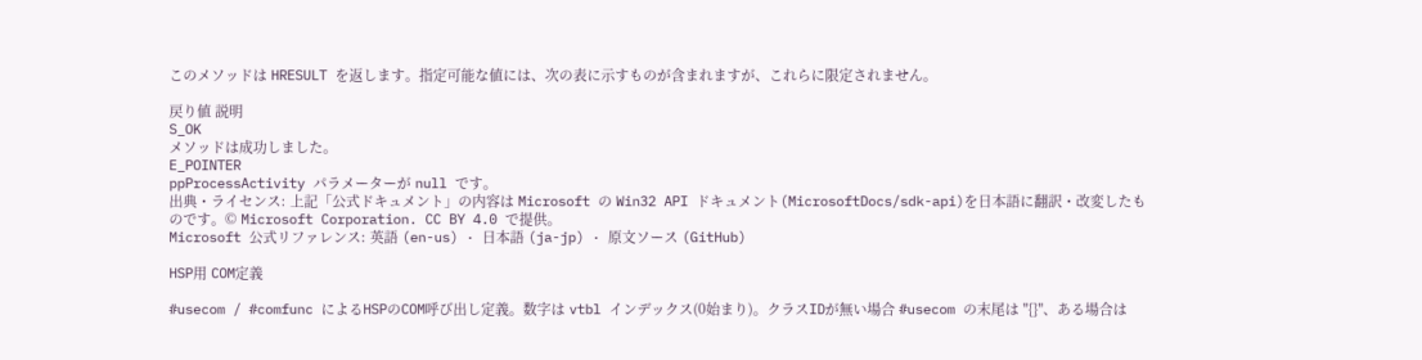このメソッドは HRESULT を返します。指定可能な値には、次の表に示すものが含まれますが、これらに限定されません。

戻り値 説明
S_OK
メソッドは成功しました。
E_POINTER
ppProcessActivity パラメーターが null です。
出典・ライセンス: 上記「公式ドキュメント」の内容は Microsoft の Win32 API ドキュメント(MicrosoftDocs/sdk-api)を日本語に翻訳・改変したものです。© Microsoft Corporation. CC BY 4.0 で提供。
Microsoft 公式リファレンス: 英語 (en-us) · 日本語 (ja-jp) · 原文ソース (GitHub)

HSP用 COM定義

#usecom / #comfunc によるHSPのCOM呼び出し定義。数字は vtbl インデックス(0始まり)。クラスIDが無い場合 #usecom の末尾は "{}"、ある場合は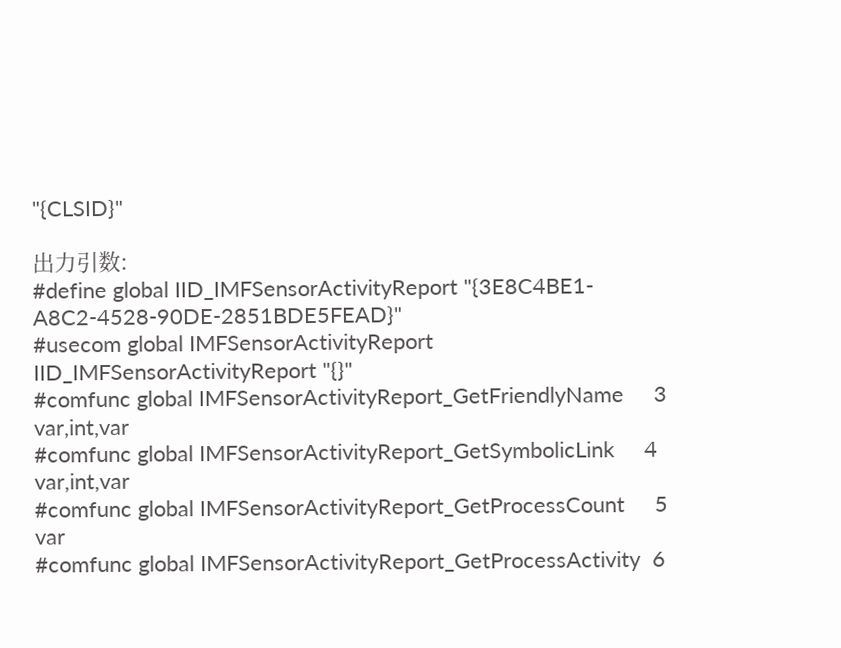"{CLSID}"

出力引数:
#define global IID_IMFSensorActivityReport "{3E8C4BE1-A8C2-4528-90DE-2851BDE5FEAD}"
#usecom global IMFSensorActivityReport IID_IMFSensorActivityReport "{}"
#comfunc global IMFSensorActivityReport_GetFriendlyName     3 var,int,var
#comfunc global IMFSensorActivityReport_GetSymbolicLink     4 var,int,var
#comfunc global IMFSensorActivityReport_GetProcessCount     5 var
#comfunc global IMFSensorActivityReport_GetProcessActivity  6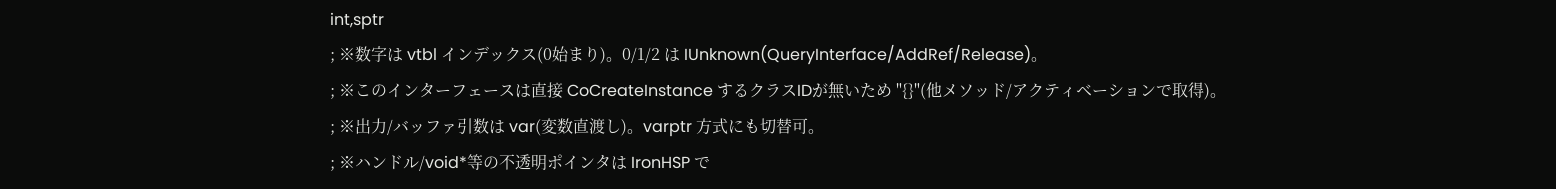int,sptr
; ※数字は vtbl インデックス(0始まり)。0/1/2 は IUnknown(QueryInterface/AddRef/Release)。
; ※このインターフェースは直接 CoCreateInstance するクラスIDが無いため "{}"(他メソッド/アクティベーションで取得)。
; ※出力/バッファ引数は var(変数直渡し)。varptr 方式にも切替可。
; ※ハンドル/void*等の不透明ポインタは IronHSP で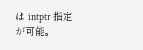は intptr 指定が可能。